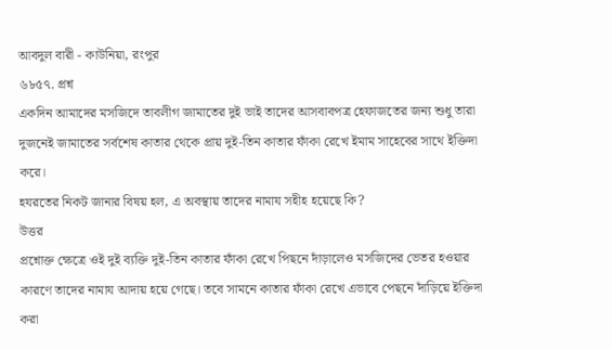আবদুল বারী - কাউনিয়া, রংপুর
৬৮৫৭. প্রশ্ন
একদিন আমাদের মসজিদে তাবলীগ জামাতের দুই ভাই তাদের আসবাবপত্র হেফাজতের জন্য শুধু তারা দুজনেই জামাতের সর্বশেষ কাতার থেকে প্রায় দুই-তিন কাতার ফাঁকা রেখে ইমাম সাহেবের সাথে ইক্তিদা করে।
হযরতের নিকট জানার বিষয় হল, এ অবস্থায় তাদের নামায সহীহ হয়েছে কি?
উত্তর
প্রশ্নোক্ত ক্ষেত্রে ওই দুই ব্যক্তি দুই-তিন কাতার ফাঁকা রেখে পিছনে দাঁড়ালেও মসজিদের ভেতর হওয়ার কারণে তাদের নামায আদায় হয়ে গেছে। তবে সামনে কাতার ফাঁকা রেখে এভাবে পেছনে দাঁড়িয়ে ইক্তিদা করা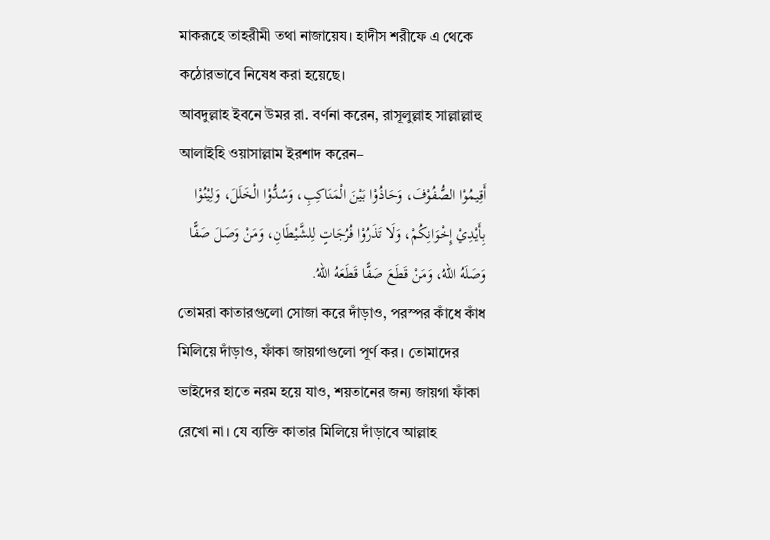মাকরূহে তাহরীমী তথা নাজায়েয। হাদীস শরীফে এ থেকে কঠোরভাবে নিষেধ করা হয়েছে।
আবদুল্লাহ ইবনে উমর রা. বর্ণনা করেন, রাসূলুল্লাহ সাল্লাল্লাহু আলাইহি ওয়াসাল্লাম ইরশাদ করেন–
أَقِيمُوْا الصُّفُوْفَ، وَحَاذُوْا بَيْنَ الْمَنَاكِبِ، وَسُدُّوْا الْخَلَلَ، وَلِيْنُوْا بِأَيْدِيْ إِخْوَانِكُمْ، وَلَا تَذَرُوْا فُرُجَاتٍ لِلشَّيْطَانِ، وَمَنْ وَصَلَ صَفًّا وَصَلَهُ اللهُ، وَمَنْ قَطَعَ صَفًّا قَطَعَهُ اللهُ.
তোমরা কাতারগুলো সোজা করে দাঁড়াও, পরস্পর কাঁধে কাঁধ মিলিয়ে দাঁড়াও, ফাঁকা জায়গাগুলো পূর্ণ কর। তোমাদের ভাইদের হাতে নরম হয়ে যাও, শয়তানের জন্য জায়গা ফাঁকা রেখো না। যে ব্যক্তি কাতার মিলিয়ে দাঁড়াবে আল্লাহ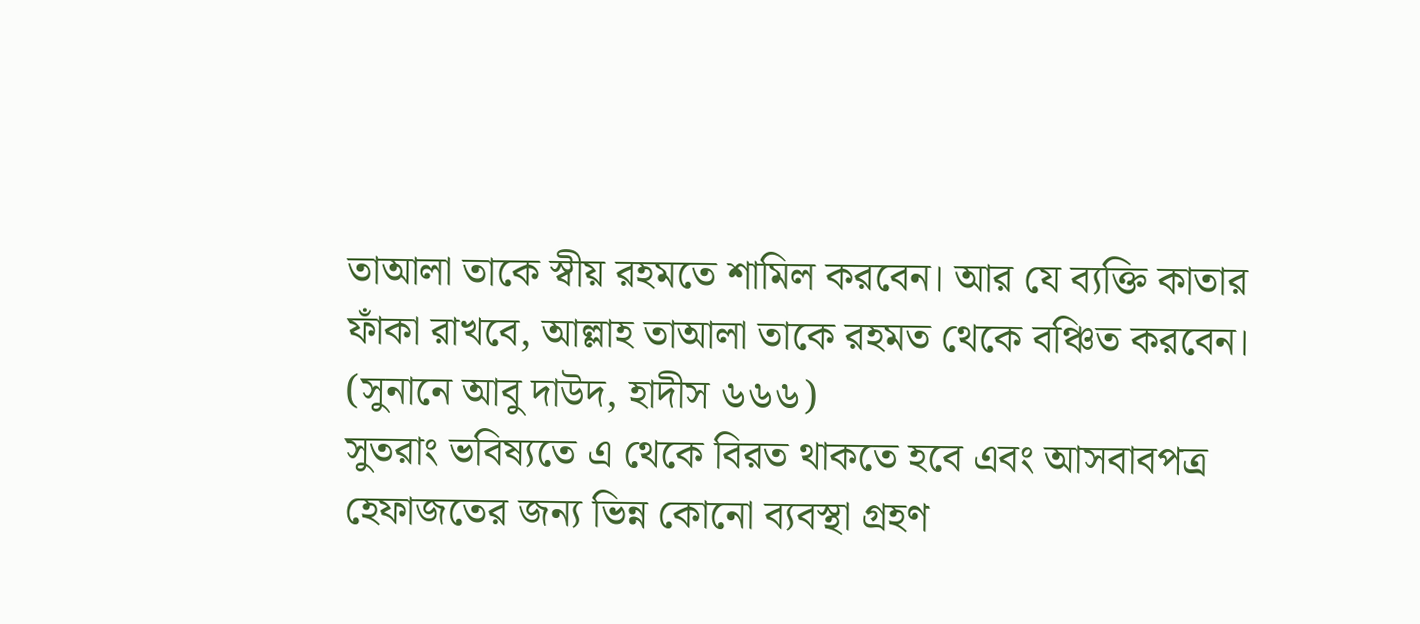তাআলা তাকে স্বীয় রহমতে শামিল করবেন। আর যে ব্যক্তি কাতার ফাঁকা রাখবে, আল্লাহ তাআলা তাকে রহমত থেকে বঞ্চিত করবেন। (সুনানে আবু দাউদ, হাদীস ৬৬৬)
সুতরাং ভবিষ্যতে এ থেকে বিরত থাকতে হবে এবং আসবাবপত্র হেফাজতের জন্য ভিন্ন কোনো ব্যবস্থা গ্রহণ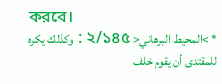করবে।
* >المحيط البرهاني< ২/১৪৫ : وكذلك يكره للمقتدى أن يقوم خلف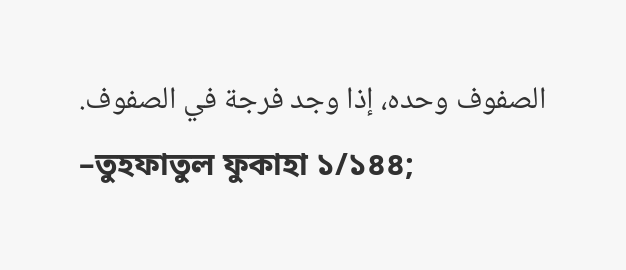الصفوف وحده، إذا وجد فرجة في الصفوف.
–তুহফাতুল ফুকাহা ১/১৪৪;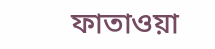ফাতাওয়া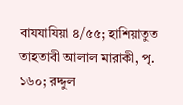বাযযাযিয়া ৪/৫৫; হাশিয়াতুত তাহতাবী আলাল মারাকী, পৃ. ১৬০; রদ্দুল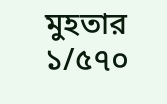মুহতার ১/৫৭০